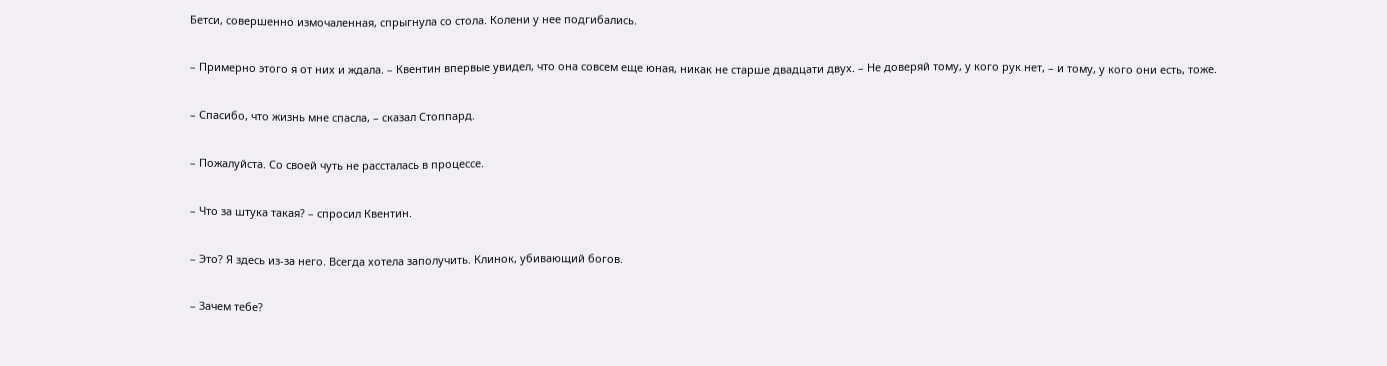Бетси, совершенно измочаленная, спрыгнула со стола. Колени у нее подгибались.

– Примерно этого я от них и ждала. – Квентин впервые увидел, что она совсем еще юная, никак не старше двадцати двух. – Не доверяй тому, у кого рук нет, – и тому, у кого они есть, тоже.

– Спасибо, что жизнь мне спасла, – сказал Стоппард.

– Пожалуйста. Со своей чуть не рассталась в процессе.

– Что за штука такая? – спросил Квентин.

– Это? Я здесь из-за него. Всегда хотела заполучить. Клинок, убивающий богов.

– Зачем тебе?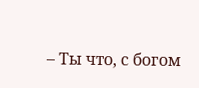– Ты что, с богом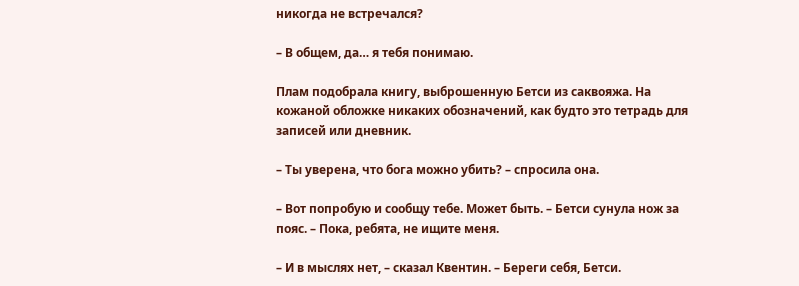никогда не встречался?

– В общем, да… я тебя понимаю.

Плам подобрала книгу, выброшенную Бетси из саквояжа. На кожаной обложке никаких обозначений, как будто это тетрадь для записей или дневник.

– Ты уверена, что бога можно убить? – спросила она.

– Вот попробую и сообщу тебе. Может быть. – Бетси сунула нож за пояс. – Пока, ребята, не ищите меня.

– И в мыслях нет, – сказал Квентин. – Береги себя, Бетси.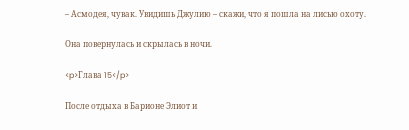– Асмодея, чувак. Увидишь Джулию – скажи, что я пошла на лисью охоту.

Она повернулась и скрылась в ночи.

<p>Глава 15</p>

После отдыха в Барионе Элиот и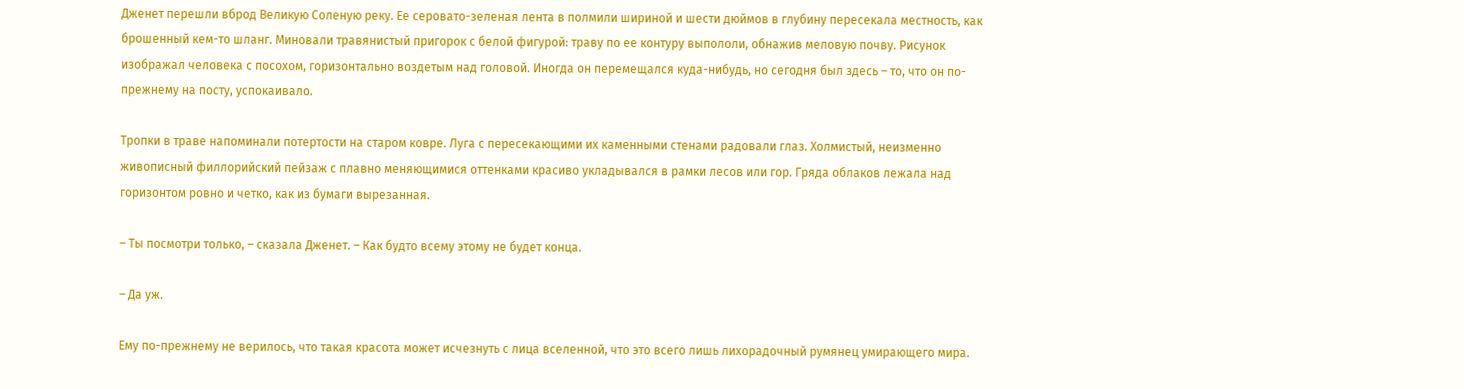Дженет перешли вброд Великую Соленую реку. Ее серовато-зеленая лента в полмили шириной и шести дюймов в глубину пересекала местность, как брошенный кем-то шланг. Миновали травянистый пригорок с белой фигурой: траву по ее контуру выпололи, обнажив меловую почву. Рисунок изображал человека с посохом, горизонтально воздетым над головой. Иногда он перемещался куда-нибудь, но сегодня был здесь – то, что он по-прежнему на посту, успокаивало.

Тропки в траве напоминали потертости на старом ковре. Луга с пересекающими их каменными стенами радовали глаз. Холмистый, неизменно живописный филлорийский пейзаж с плавно меняющимися оттенками красиво укладывался в рамки лесов или гор. Гряда облаков лежала над горизонтом ровно и четко, как из бумаги вырезанная.

– Ты посмотри только, – сказала Дженет. – Как будто всему этому не будет конца.

– Да уж.

Ему по-прежнему не верилось, что такая красота может исчезнуть с лица вселенной, что это всего лишь лихорадочный румянец умирающего мира.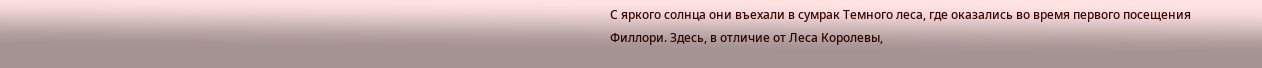С яркого солнца они въехали в сумрак Темного леса, где оказались во время первого посещения Филлори. Здесь, в отличие от Леса Королевы,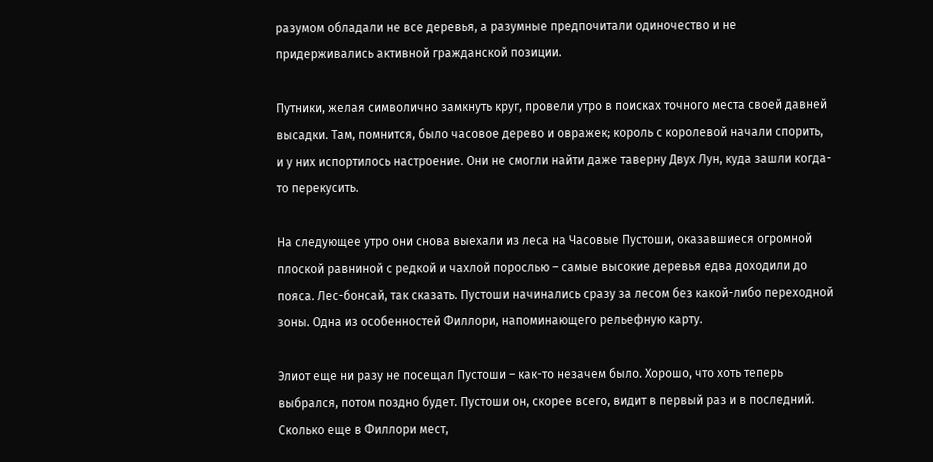разумом обладали не все деревья, а разумные предпочитали одиночество и не придерживались активной гражданской позиции.

Путники, желая символично замкнуть круг, провели утро в поисках точного места своей давней высадки. Там, помнится, было часовое дерево и овражек; король с королевой начали спорить, и у них испортилось настроение. Они не смогли найти даже таверну Двух Лун, куда зашли когда-то перекусить.

На следующее утро они снова выехали из леса на Часовые Пустоши, оказавшиеся огромной плоской равниной с редкой и чахлой порослью – самые высокие деревья едва доходили до пояса. Лес-бонсай, так сказать. Пустоши начинались сразу за лесом без какой-либо переходной зоны. Одна из особенностей Филлори, напоминающего рельефную карту.

Элиот еще ни разу не посещал Пустоши – как-то незачем было. Хорошо, что хоть теперь выбрался, потом поздно будет. Пустоши он, скорее всего, видит в первый раз и в последний. Сколько еще в Филлори мест,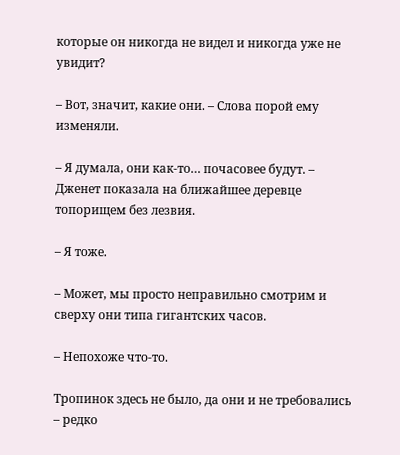которые он никогда не видел и никогда уже не увидит?

– Вот, значит, какие они. – Слова порой ему изменяли.

– Я думала, они как-то… почасовее будут. – Дженет показала на ближайшее деревце топорищем без лезвия.

– Я тоже.

– Может, мы просто неправильно смотрим и сверху они типа гигантских часов.

– Непохоже что-то.

Тропинок здесь не было, да они и не требовались – редко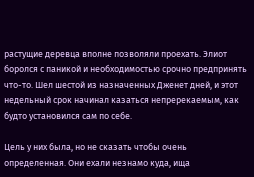растущие деревца вполне позволяли проехать. Элиот боролся с паникой и необходимостью срочно предпринять что-то. Шел шестой из назначенных Дженет дней, и этот недельный срок начинал казаться непререкаемым, как будто установился сам по себе.

Цель у них была, но не сказать чтобы очень определенная. Они ехали незнамо куда, ища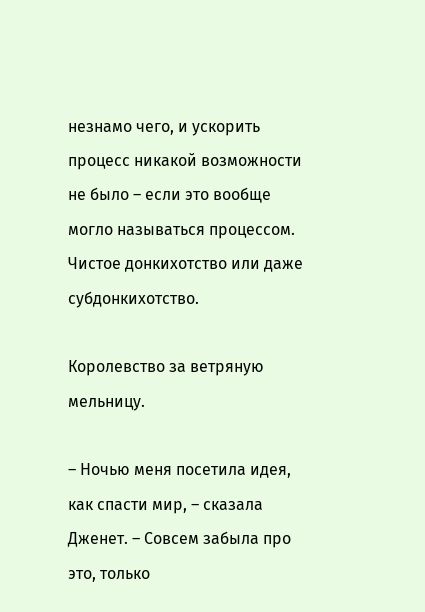незнамо чего, и ускорить процесс никакой возможности не было – если это вообще могло называться процессом. Чистое донкихотство или даже субдонкихотство.

Королевство за ветряную мельницу.

– Ночью меня посетила идея, как спасти мир, – сказала Дженет. – Совсем забыла про это, только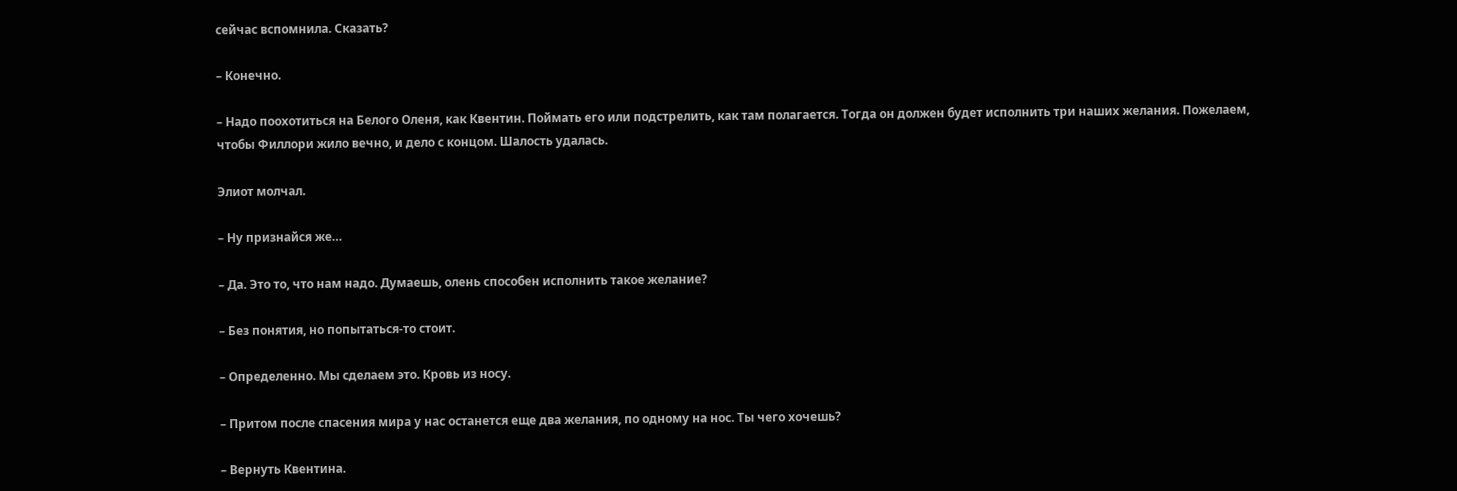сейчас вспомнила. Сказать?

– Конечно.

– Надо поохотиться на Белого Оленя, как Квентин. Поймать его или подстрелить, как там полагается. Тогда он должен будет исполнить три наших желания. Пожелаем, чтобы Филлори жило вечно, и дело с концом. Шалость удалась.

Элиот молчал.

– Ну признайся же…

– Да. Это то, что нам надо. Думаешь, олень способен исполнить такое желание?

– Без понятия, но попытаться-то стоит.

– Определенно. Мы сделаем это. Кровь из носу.

– Притом после спасения мира у нас останется еще два желания, по одному на нос. Ты чего хочешь?

– Вернуть Квентина.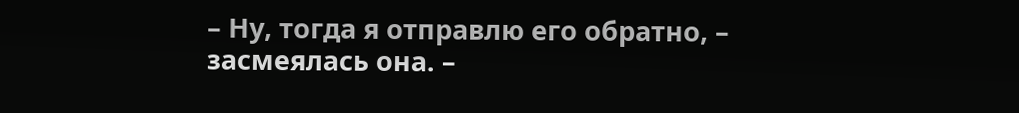– Ну, тогда я отправлю его обратно, – засмеялась она. –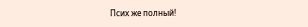Псих же полный!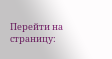Перейти на страницу: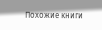Похожие книги